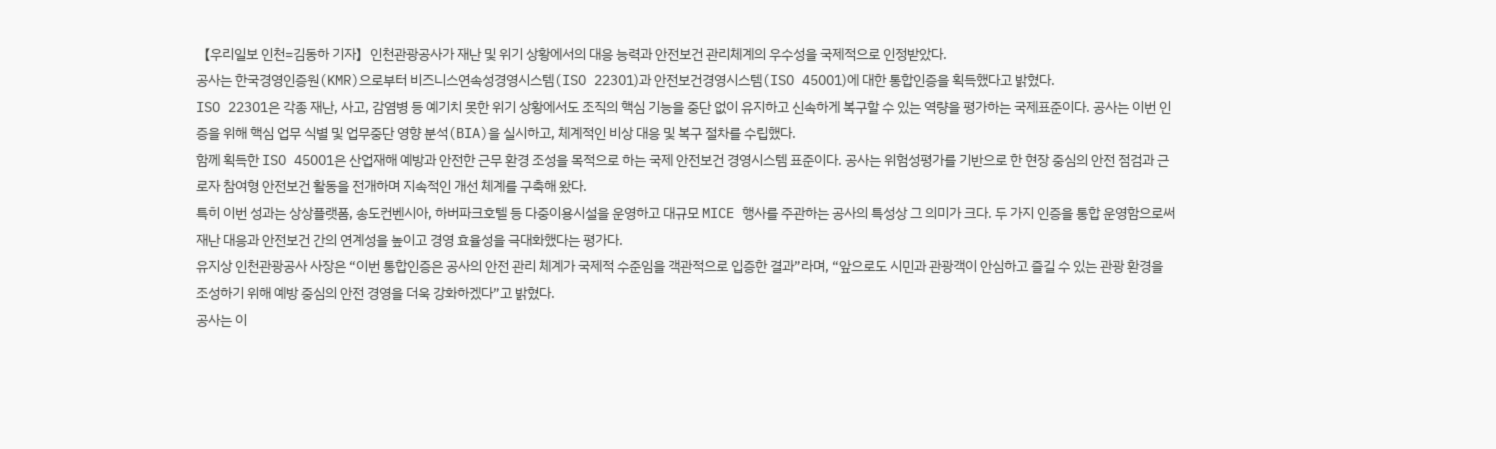【우리일보 인천=김동하 기자】인천관광공사가 재난 및 위기 상황에서의 대응 능력과 안전보건 관리체계의 우수성을 국제적으로 인정받았다.
공사는 한국경영인증원(KMR)으로부터 비즈니스연속성경영시스템(ISO 22301)과 안전보건경영시스템(ISO 45001)에 대한 통합인증을 획득했다고 밝혔다.
ISO 22301은 각종 재난, 사고, 감염병 등 예기치 못한 위기 상황에서도 조직의 핵심 기능을 중단 없이 유지하고 신속하게 복구할 수 있는 역량을 평가하는 국제표준이다. 공사는 이번 인증을 위해 핵심 업무 식별 및 업무중단 영향 분석(BIA)을 실시하고, 체계적인 비상 대응 및 복구 절차를 수립했다.
함께 획득한 ISO 45001은 산업재해 예방과 안전한 근무 환경 조성을 목적으로 하는 국제 안전보건 경영시스템 표준이다. 공사는 위험성평가를 기반으로 한 현장 중심의 안전 점검과 근로자 참여형 안전보건 활동을 전개하며 지속적인 개선 체계를 구축해 왔다.
특히 이번 성과는 상상플랫폼, 송도컨벤시아, 하버파크호텔 등 다중이용시설을 운영하고 대규모 MICE 행사를 주관하는 공사의 특성상 그 의미가 크다. 두 가지 인증을 통합 운영함으로써 재난 대응과 안전보건 간의 연계성을 높이고 경영 효율성을 극대화했다는 평가다.
유지상 인천관광공사 사장은 “이번 통합인증은 공사의 안전 관리 체계가 국제적 수준임을 객관적으로 입증한 결과”라며, “앞으로도 시민과 관광객이 안심하고 즐길 수 있는 관광 환경을 조성하기 위해 예방 중심의 안전 경영을 더욱 강화하겠다”고 밝혔다.
공사는 이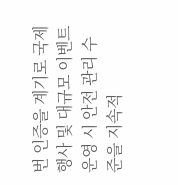번 인증을 계기로 국제 행사 및 대규모 이벤트 운영 시 안전 관리 수준을 지속적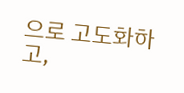으로 고도화하고,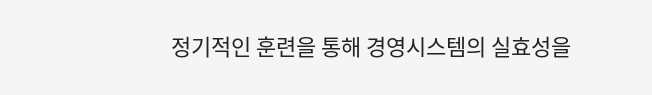정기적인 훈련을 통해 경영시스템의 실효성을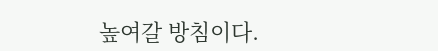높여갈 방침이다.